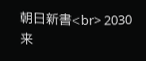朝日新書<br> 2030 来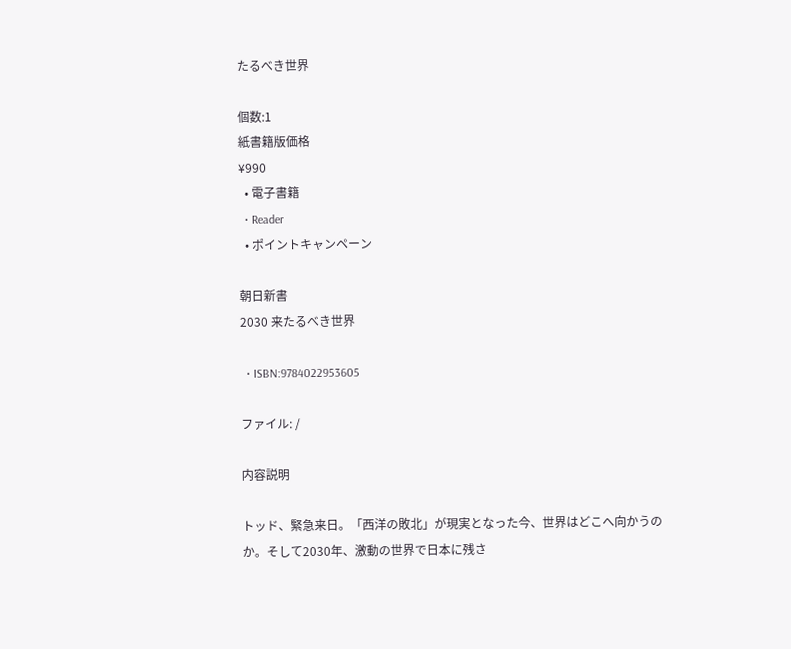たるべき世界

個数:1
紙書籍版価格
¥990
  • 電子書籍
  • Reader
  • ポイントキャンペーン

朝日新書
2030 来たるべき世界

  • ISBN:9784022953605

ファイル: /

内容説明

トッド、緊急来日。「西洋の敗北」が現実となった今、世界はどこへ向かうのか。そして2030年、激動の世界で日本に残さ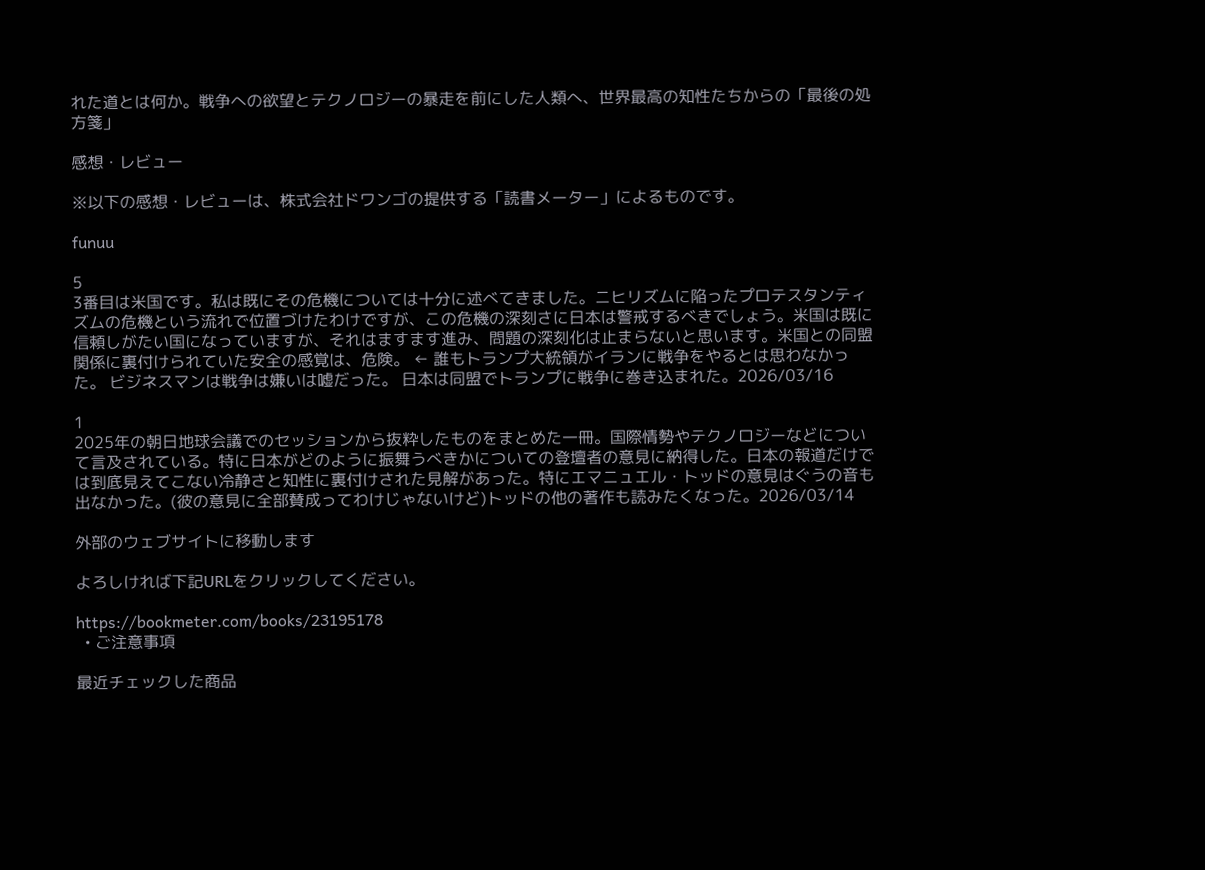れた道とは何か。戦争への欲望とテクノロジーの暴走を前にした人類へ、世界最高の知性たちからの「最後の処方箋」

感想・レビュー

※以下の感想・レビューは、株式会社ドワンゴの提供する「読書メーター」によるものです。

funuu

5
3番目は米国です。私は既にその危機については十分に述べてきました。ニヒリズムに陥ったプロテスタンティズムの危機という流れで位置づけたわけですが、この危機の深刻さに日本は警戒するべきでしょう。米国は既に信頼しがたい国になっていますが、それはますます進み、問題の深刻化は止まらないと思います。米国との同盟関係に裏付けられていた安全の感覚は、危険。 ← 誰もトランプ大統領がイランに戦争をやるとは思わなかった。 ビジネスマンは戦争は嫌いは嘘だった。 日本は同盟でトランプに戦争に巻き込まれた。2026/03/16

1
2025年の朝日地球会議でのセッションから抜粋したものをまとめた一冊。国際情勢やテクノロジーなどについて言及されている。特に日本がどのように振舞うべきかについての登壇者の意見に納得した。日本の報道だけでは到底見えてこない冷静さと知性に裏付けされた見解があった。特にエマニュエル・トッドの意見はぐうの音も出なかった。(彼の意見に全部賛成ってわけじゃないけど)トッドの他の著作も読みたくなった。2026/03/14

外部のウェブサイトに移動します

よろしければ下記URLをクリックしてください。

https://bookmeter.com/books/23195178
  • ご注意事項

最近チェックした商品